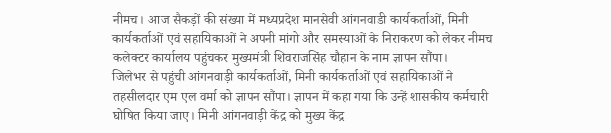नीमच। आज सैकड़ों की संख्या में मध्यप्रदेश मानसेवी आंगनवाडी कार्यकर्ताओं, मिनी कार्यकर्ताओं एवं सहायिकाओं ने अपनी मांगो और समस्याओं के निराकरण को लेकर नीमच कलेक्टर कार्यालय पहुंचकर मुख्यमंत्री शिवराजसिंह चौहान के नाम ज्ञापन सौंपा।
जिलेभर से पहुंची आंगनवाड़ी कार्यकर्ताओं, मिनी कार्यकर्ताओं एवं सहायिकाओं ने तहसीलदार एम एल वर्मा को ज्ञापन सौंपा। ज्ञापन में कहा गया कि उन्हें शासकीय कर्मचारी घोषित किया जाए। मिनी आंगनवाड़ी केंद्र को मुख्य केंद्र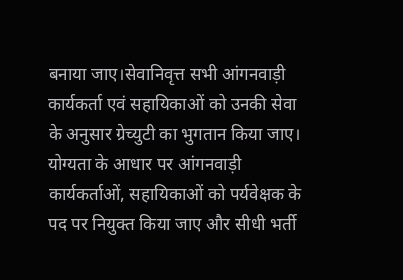बनाया जाए।सेवानिवृत्त सभी आंगनवाड़ी कार्यकर्ता एवं सहायिकाओं को उनकी सेवा के अनुसार ग्रेच्युटी का भुगतान किया जाए। योग्यता के आधार पर आंगनवाड़ी कार्यकर्ताओं, सहायिकाओं को पर्यवेक्षक के पद पर नियुक्त किया जाए और सीधी भर्ती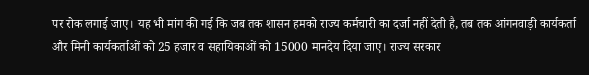पर रोक लगाई जाए। यह भी मांग की गई कि जब तक शासन हमको राज्य कर्मचारी का दर्जा नहीं देती है, तब तक आंगनवाड़ी कार्यकर्ता और मिनी कार्यकर्ताओं को 25 हजार व सहायिकाओं को 15000 मानदेय दिया जाए। राज्य सरकार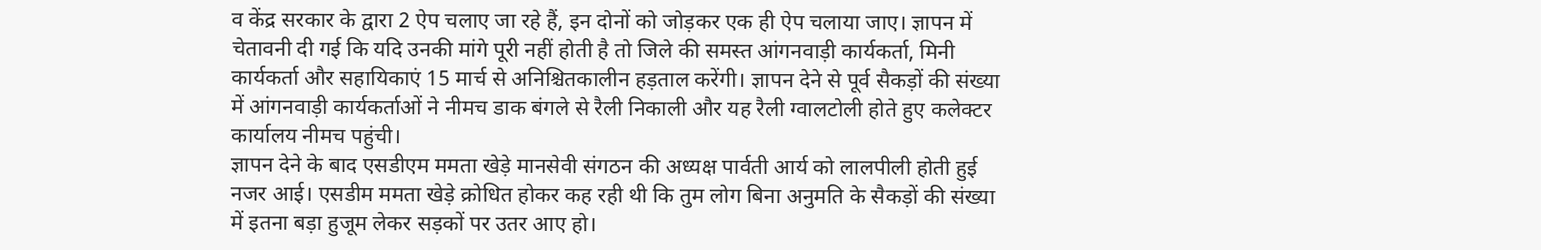व केंद्र सरकार के द्वारा 2 ऐप चलाए जा रहे हैं, इन दोनों को जोड़कर एक ही ऐप चलाया जाए। ज्ञापन में चेतावनी दी गई कि यदि उनकी मांगे पूरी नहीं होती है तो जिले की समस्त आंगनवाड़ी कार्यकर्ता, मिनी कार्यकर्ता और सहायिकाएं 15 मार्च से अनिश्चितकालीन हड़ताल करेंगी। ज्ञापन देने से पूर्व सैकड़ों की संख्या में आंगनवाड़ी कार्यकर्ताओं ने नीमच डाक बंगले से रैली निकाली और यह रैली ग्वालटोली होते हुए कलेक्टर कार्यालय नीमच पहुंची।
ज्ञापन देने के बाद एसडीएम ममता खेड़े मानसेवी संगठन की अध्यक्ष पार्वती आर्य को लालपीली होती हुई नजर आई। एसडीम ममता खेड़े क्रोधित होकर कह रही थी कि तुम लोग बिना अनुमति के सैकड़ों की संख्या में इतना बड़ा हुजूम लेकर सड़कों पर उतर आए हो।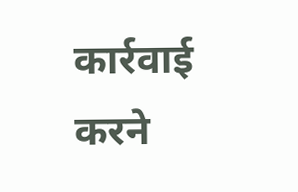कार्रवाई करने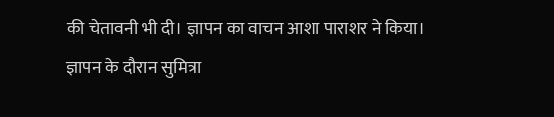की चेतावनी भी दी। ज्ञापन का वाचन आशा पाराशर ने किया।
ज्ञापन के दौरान सुमित्रा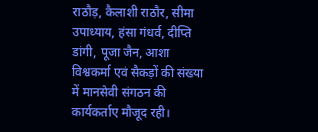राठौड़, कैलाशी राठौर, सीमा उपाध्याय, हंसा गंधर्व, दीप्ति डांगी, पूजा जैन, आशा विश्वकर्मा एवं सैकड़ों की संख्या में मानसेवी संगठन की कार्यकर्ताए मौजूद रही।